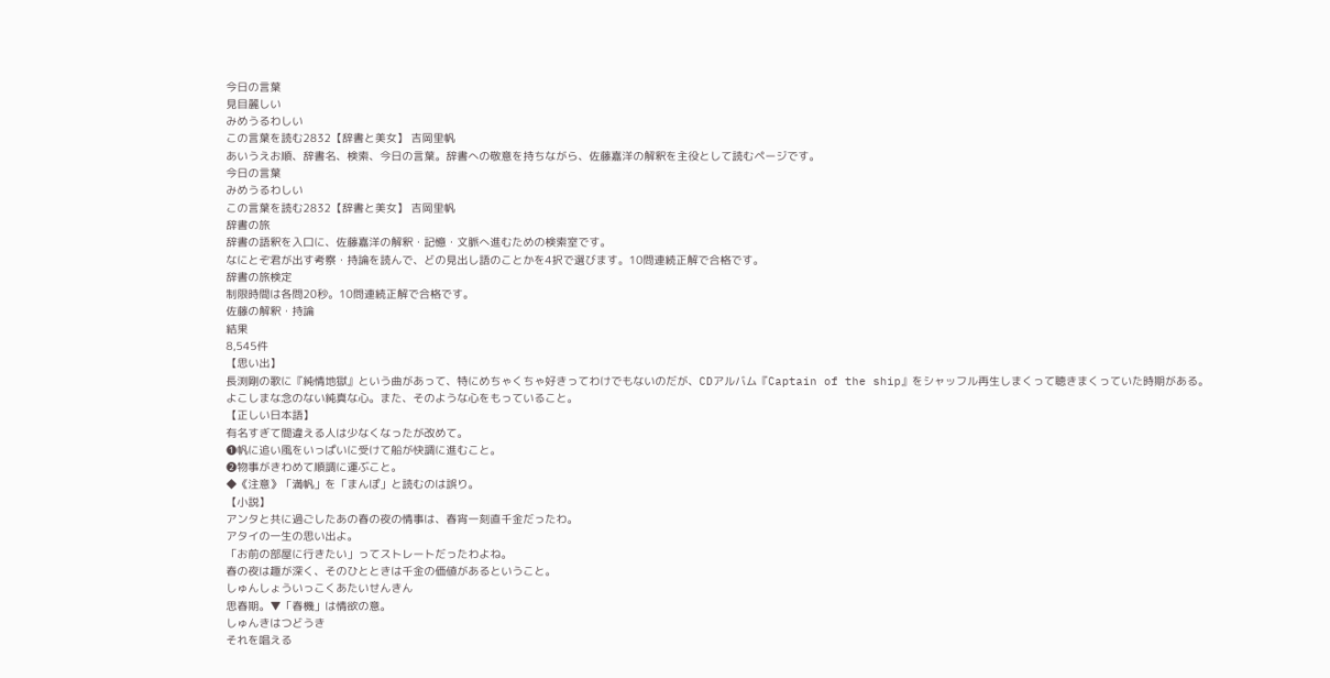今日の言葉
見目麗しい
みめうるわしい
この言葉を読む2832【辞書と美女】 吉岡里帆
あいうえお順、辞書名、検索、今日の言葉。辞書への敬意を持ちながら、佐藤嘉洋の解釈を主役として読むページです。
今日の言葉
みめうるわしい
この言葉を読む2832【辞書と美女】 吉岡里帆
辞書の旅
辞書の語釈を入口に、佐藤嘉洋の解釈・記憶・文脈へ進むための検索室です。
なにとぞ君が出す考察・持論を読んで、どの見出し語のことかを4択で選びます。10問連続正解で合格です。
辞書の旅検定
制限時間は各問20秒。10問連続正解で合格です。
佐藤の解釈・持論
結果
8,545件
【思い出】
長渕剛の歌に『純情地獄』という曲があって、特にめちゃくちゃ好きってわけでもないのだが、CDアルバム『Captain of the ship』をシャッフル再生しまくって聴きまくっていた時期がある。
よこしまな念のない純真な心。また、そのような心をもっていること。
【正しい日本語】
有名すぎて間違える人は少なくなったが改めて。
❶帆に追い風をいっぱいに受けて船が快調に進むこと。
❷物事がきわめて順調に運ぶこと。
◆《注意》「満帆」を「まんぽ」と読むのは誤り。
【小説】
アンタと共に過ごしたあの春の夜の情事は、春宵一刻直千金だったわ。
アタイの一生の思い出よ。
「お前の部屋に行きたい」ってストレートだったわよね。
春の夜は趣が深く、そのひとときは千金の価値があるということ。
しゅんしょういっこくあたいせんきん
思春期。▼「春機」は情欲の意。
しゅんきはつどうき
それを唱える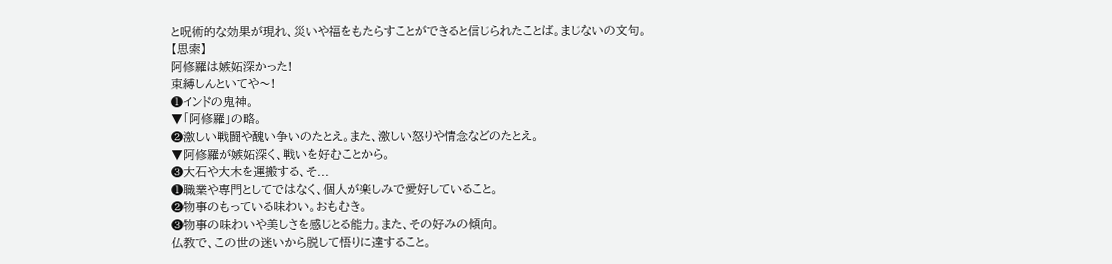と呪術的な効果が現れ、災いや福をもたらすことができると信じられたことば。まじないの文句。
【思索】
阿修羅は嫉妬深かった!
束縛しんといてや〜!
❶インドの鬼神。
▼「阿修羅」の略。
❷激しい戦闘や醜い争いのたとえ。また、激しい怒りや情念などのたとえ。
▼阿修羅が嫉妬深く、戦いを好むことから。
❸大石や大木を運搬する、そ...
❶職業や専門としてではなく、個人が楽しみで愛好していること。
❷物事のもっている味わい。おもむき。
❸物事の味わいや美しさを感じとる能力。また、その好みの傾向。
仏教で、この世の迷いから脱して悟りに達すること。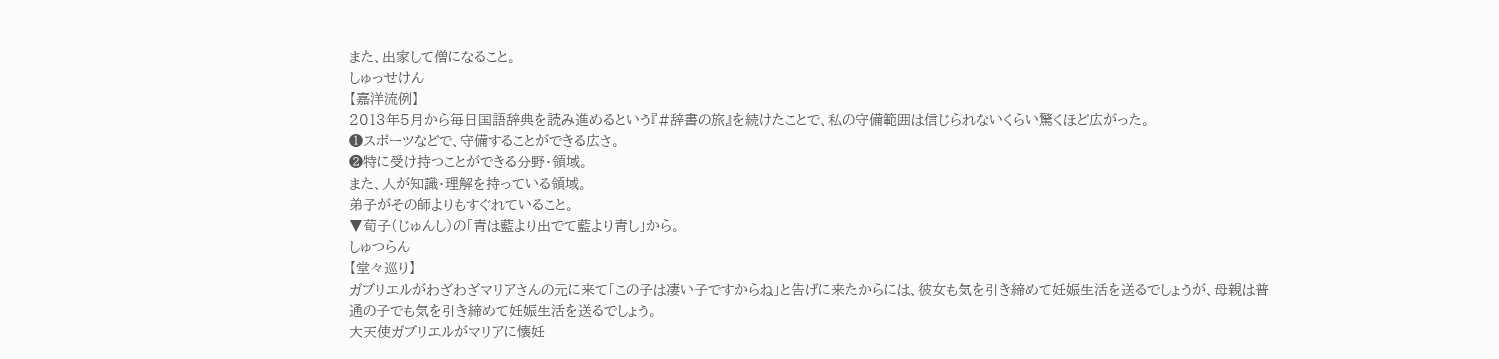また、出家して僧になること。
しゅっせけん
【嘉洋流例】
2013年5月から毎日国語辞典を読み進めるという『#辞書の旅』を続けたことで、私の守備範囲は信じられないくらい驚くほど広がった。
❶スポーツなどで、守備することができる広さ。
❷特に受け持つことができる分野・領域。
また、人が知識・理解を持っている領域。
弟子がその師よりもすぐれていること。
▼荀子(じゅんし)の「青は藍より出でて藍より青し」から。
しゅつらん
【堂々巡り】
ガブリエルがわざわざマリアさんの元に来て「この子は凄い子ですからね」と告げに来たからには、彼女も気を引き締めて妊娠生活を送るでしょうが、母親は普通の子でも気を引き締めて妊娠生活を送るでしょう。
大天使ガブリエルがマリアに懐妊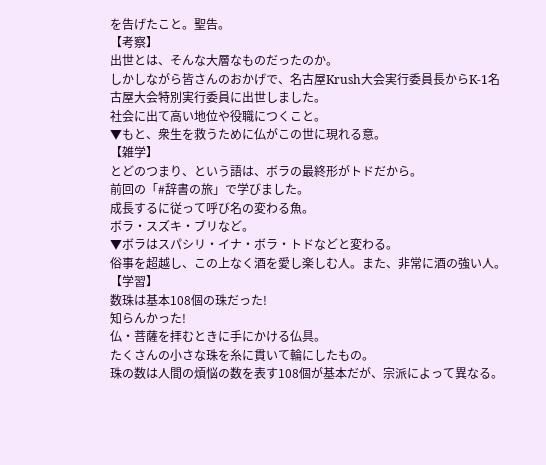を告げたこと。聖告。
【考察】
出世とは、そんな大層なものだったのか。
しかしながら皆さんのおかげで、名古屋Krush大会実行委員長からK-1名古屋大会特別実行委員に出世しました。
社会に出て高い地位や役職につくこと。
▼もと、衆生を救うために仏がこの世に現れる意。
【雑学】
とどのつまり、という語は、ボラの最終形がトドだから。
前回の「#辞書の旅」で学びました。
成長するに従って呼び名の変わる魚。
ボラ・スズキ・ブリなど。
▼ボラはスパシリ・イナ・ボラ・トドなどと変わる。
俗事を超越し、この上なく酒を愛し楽しむ人。また、非常に酒の強い人。
【学習】
数珠は基本108個の珠だった!
知らんかった!
仏・菩薩を拝むときに手にかける仏具。
たくさんの小さな珠を糸に貫いて輪にしたもの。
珠の数は人間の煩悩の数を表す108個が基本だが、宗派によって異なる。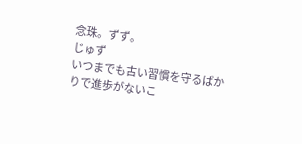念珠。ずず。
じゅず
いつまでも古い習慣を守るばかりで進歩がないこ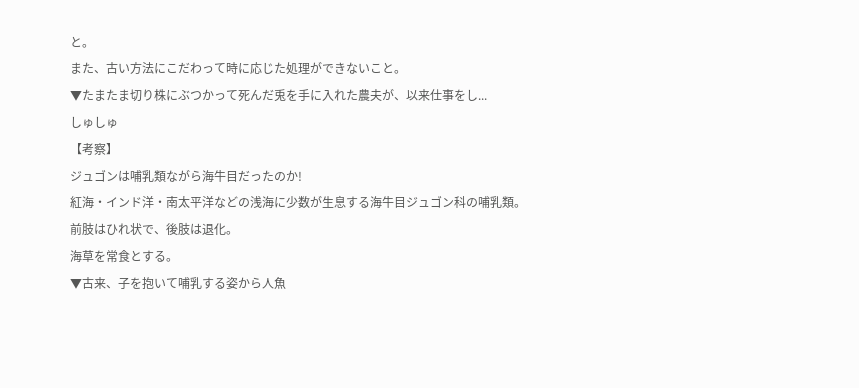と。
また、古い方法にこだわって時に応じた処理ができないこと。
▼たまたま切り株にぶつかって死んだ兎を手に入れた農夫が、以来仕事をし...
しゅしゅ
【考察】
ジュゴンは哺乳類ながら海牛目だったのか!
紅海・インド洋・南太平洋などの浅海に少数が生息する海牛目ジュゴン科の哺乳類。
前肢はひれ状で、後肢は退化。
海草を常食とする。
▼古来、子を抱いて哺乳する姿から人魚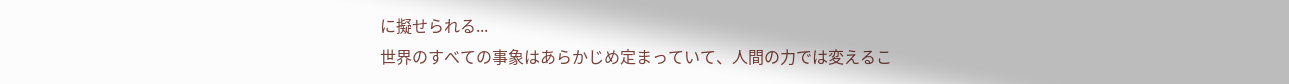に擬せられる...
世界のすべての事象はあらかじめ定まっていて、人間の力では変えるこ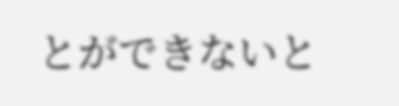とができないと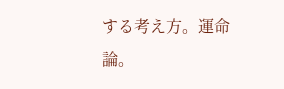する考え方。運命論。